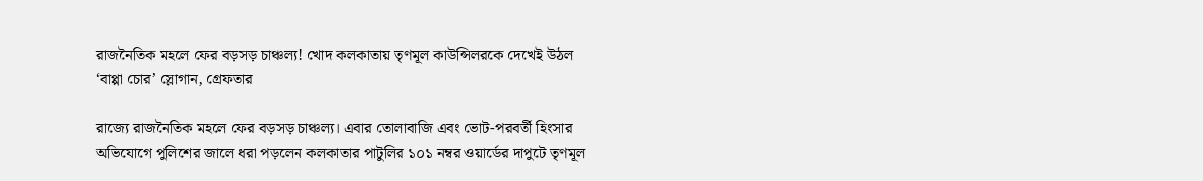রাজনৈতিক মহলে ফের বড়সড় চাঞ্চল্য! খোদ কলকাতায় তৃণমূল কাউন্সিলরকে দেখেই উঠল ‘বাপ্পা চোর’ স্লোগান, গ্রেফতার

রাজ্যে রাজনৈতিক মহলে ফের বড়সড় চাঞ্চল্য। এবার তোলাবাজি এবং ভোট-পরবর্তী হিংসার অভিযোগে পুলিশের জালে ধরা পড়লেন কলকাতার পাটুলির ১০১ নম্বর ওয়ার্ডের দাপুটে তৃণমূল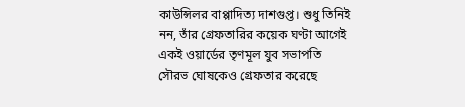কাউন্সিলর বাপ্পাদিত্য দাশগুপ্ত। শুধু তিনিই নন, তাঁর গ্রেফতারির কয়েক ঘণ্টা আগেই একই ওয়ার্ডের তৃণমূল যুব সভাপতি সৌরভ ঘোষকেও গ্রেফতার করেছে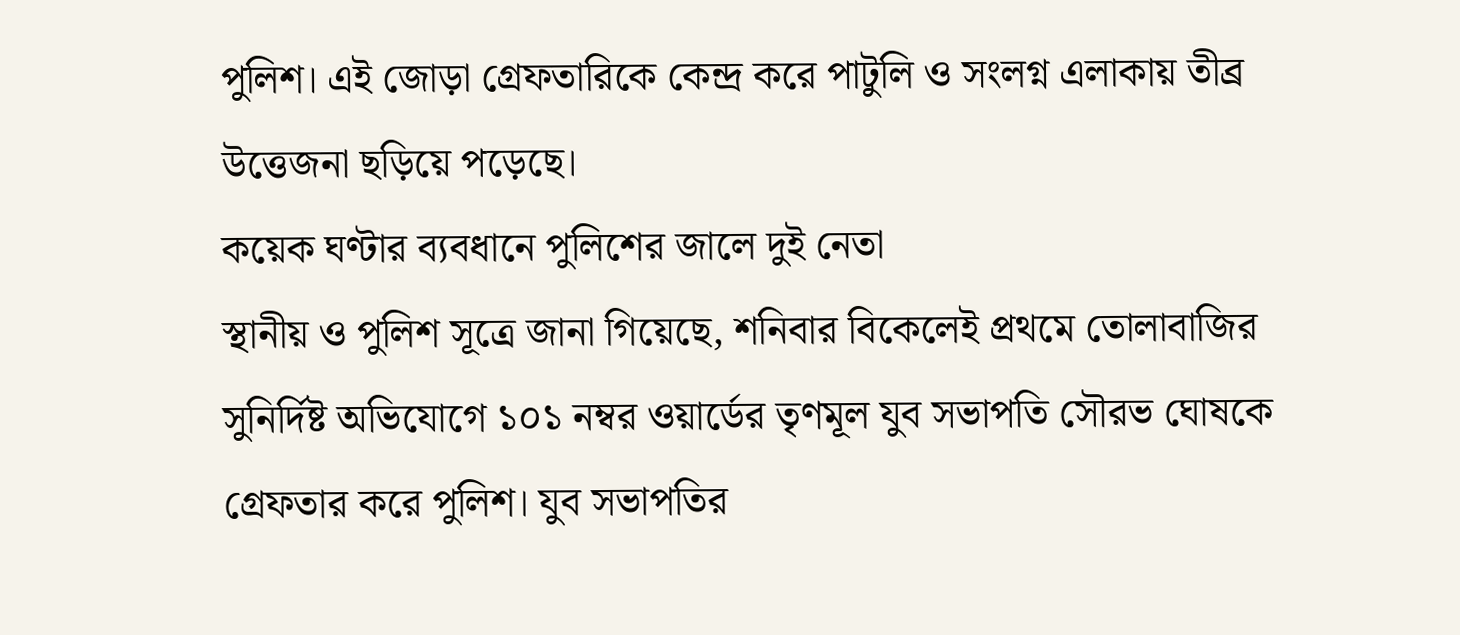পুলিশ। এই জোড়া গ্রেফতারিকে কেন্দ্র করে পাটুলি ও সংলগ্ন এলাকায় তীব্র উত্তেজনা ছড়িয়ে পড়েছে।
কয়েক ঘণ্টার ব্যবধানে পুলিশের জালে দুই নেতা
স্থানীয় ও পুলিশ সূত্রে জানা গিয়েছে, শনিবার বিকেলেই প্রথমে তোলাবাজির সুনির্দিষ্ট অভিযোগে ১০১ নম্বর ওয়ার্ডের তৃণমূল যুব সভাপতি সৌরভ ঘোষকে গ্রেফতার করে পুলিশ। যুব সভাপতির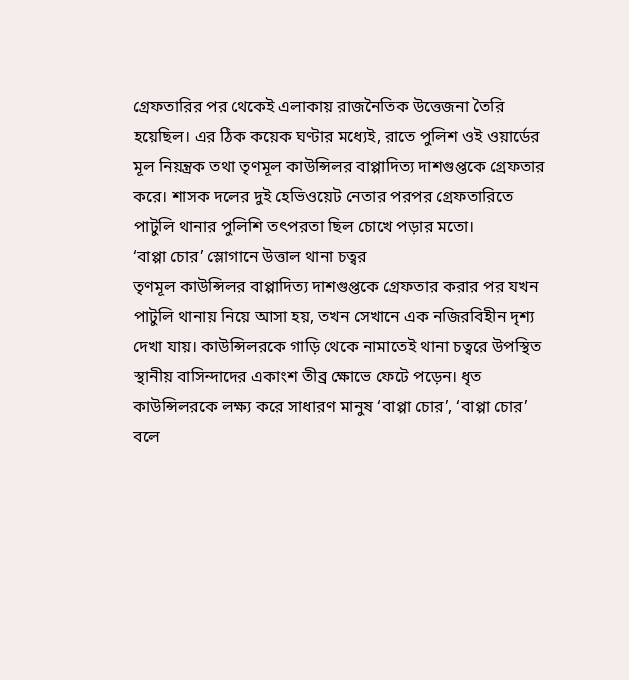গ্রেফতারির পর থেকেই এলাকায় রাজনৈতিক উত্তেজনা তৈরি হয়েছিল। এর ঠিক কয়েক ঘণ্টার মধ্যেই, রাতে পুলিশ ওই ওয়ার্ডের মূল নিয়ন্ত্রক তথা তৃণমূল কাউন্সিলর বাপ্পাদিত্য দাশগুপ্তকে গ্রেফতার করে। শাসক দলের দুই হেভিওয়েট নেতার পরপর গ্রেফতারিতে পাটুলি থানার পুলিশি তৎপরতা ছিল চোখে পড়ার মতো।
‘বাপ্পা চোর’ স্লোগানে উত্তাল থানা চত্বর
তৃণমূল কাউন্সিলর বাপ্পাদিত্য দাশগুপ্তকে গ্রেফতার করার পর যখন পাটুলি থানায় নিয়ে আসা হয়, তখন সেখানে এক নজিরবিহীন দৃশ্য দেখা যায়। কাউন্সিলরকে গাড়ি থেকে নামাতেই থানা চত্বরে উপস্থিত স্থানীয় বাসিন্দাদের একাংশ তীব্র ক্ষোভে ফেটে পড়েন। ধৃত কাউন্সিলরকে লক্ষ্য করে সাধারণ মানুষ ‘বাপ্পা চোর’, ‘বাপ্পা চোর’ বলে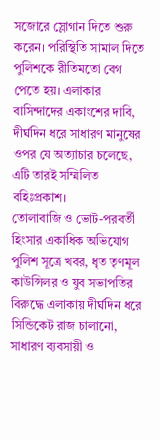সজোরে স্লোগান দিতে শুরু করেন। পরিস্থিতি সামাল দিতে পুলিশকে রীতিমতো বেগ পেতে হয়। এলাকার বাসিন্দাদের একাংশের দাবি, দীর্ঘদিন ধরে সাধারণ মানুষের ওপর যে অত্যাচার চলেছে, এটি তারই সম্মিলিত বহিঃপ্রকাশ।
তোলাবাজি ও ভোট-পরবর্তী হিংসার একাধিক অভিযোগ
পুলিশ সূত্রে খবর, ধৃত তৃণমূল কাউন্সিলর ও যুব সভাপতির বিরুদ্ধে এলাকায় দীর্ঘদিন ধরে সিন্ডিকেট রাজ চালানো, সাধারণ ব্যবসায়ী ও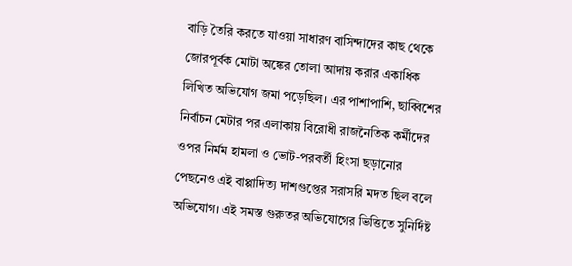বাড়ি তৈরি করতে যাওয়া সাধারণ বাসিন্দাদের কাছ থেকে জোরপূর্বক মোটা অঙ্কের তোলা আদায় করার একাধিক লিখিত অভিযোগ জমা পড়েছিল। এর পাশাপাশি, ছাব্বিশের নির্বাচন মেটার পর এলাকায় বিরোধী রাজনৈতিক কর্মীদের ওপর নির্মম হামলা ও ভোট-পরবর্তী হিংসা ছড়ানোর পেছনেও এই বাপ্পাদিত্য দাশগুপ্তের সরাসরি মদত ছিল বলে অভিযোগ। এই সমস্ত গুরুতর অভিযোগের ভিত্তিতে সুনির্দিষ্ট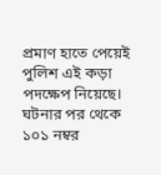প্রমাণ হাতে পেয়েই পুলিশ এই কড়া পদক্ষেপ নিয়েছে। ঘটনার পর থেকে ১০১ নম্বর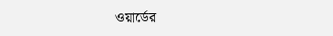ওয়ার্ডের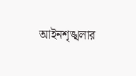আইনশৃঙ্খলার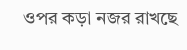ওপর কড়া নজর রাখছে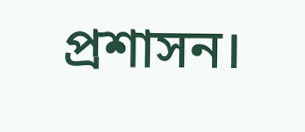প্রশাসন।